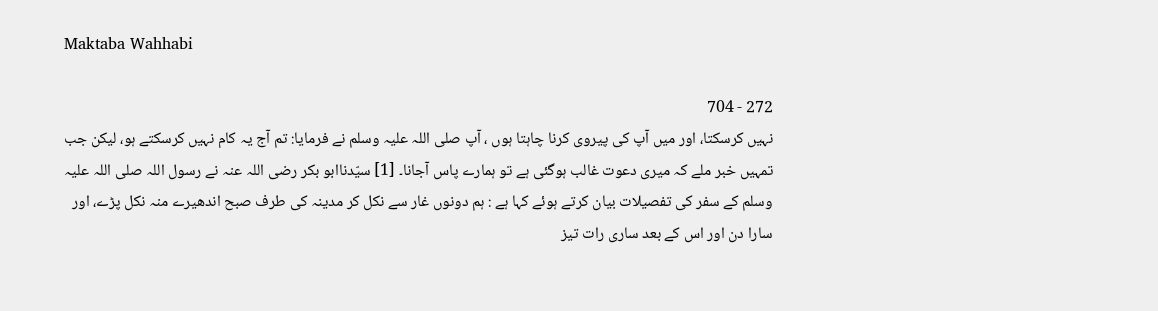Maktaba Wahhabi

272 - 704
نہیں کرسکتا، اور میں آپ کی پیروی کرنا چاہتا ہوں ، آپ صلی اللہ علیہ وسلم نے فرمایا: تم آج یہ کام نہیں کرسکتے ہو، لیکن جب تمہیں خبر ملے کہ میری دعوت غالب ہوگئی ہے تو ہمارے پاس آجانا۔ [1] سیّدناابو بکر رضی اللہ عنہ نے رسول اللہ صلی اللہ علیہ وسلم کے سفر کی تفصیلات بیان کرتے ہوئے کہا ہے : ہم دونوں غار سے نکل کر مدینہ کی طرف صبح اندھیرے منہ نکل پڑے، اور سارا دن اور اس کے بعد ساری رات تیز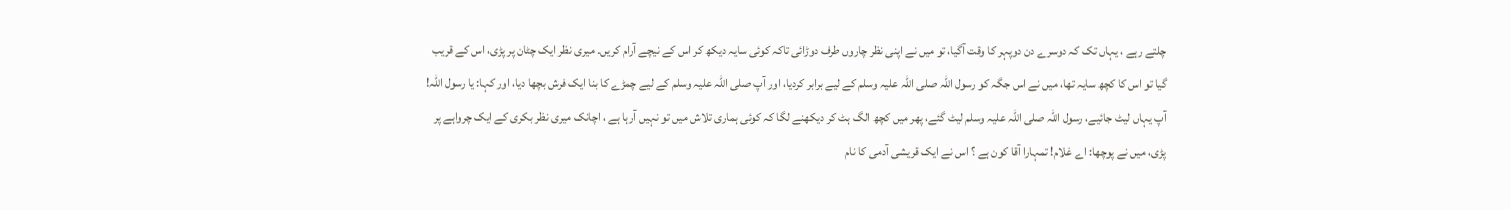چلتے رہے ، یہاں تک کہ دوسرے دن دوپہر کا وقت آگیا، تو میں نے اپنی نظر چاروں طرف دوڑائی تاکہ کوئی سایہ دیکھ کر اس کے نیچے آرام کریں۔ میری نظر ایک چٹان پر پڑی، اس کے قریب گیا تو اس کا کچھ سایہ تھا، میں نے اس جگہ کو رسول اللہ صلی اللہ علیہ وسلم کے لیے برابر کردیا، اور آپ صلی اللہ علیہ وسلم کے لیے چمڑے کا بنا ایک فرش بچھا دیا، اور کہا: یا رسول اللہ! آپ یہاں لیٹ جائیے، رسول اللہ صلی اللہ علیہ وسلم لیٹ گئے، پھر میں کچھ الگ ہٹ کر دیکھنے لگا کہ کوئی ہماری تلاش میں تو نہیں آرہا ہے ، اچانک میری نظر بکری کے ایک چرواہے پر پڑی، میں نے پوچھا: اے غلام! تمہارا آقا کون ہے ؟ اس نے ایک قریشی آدمی کا نام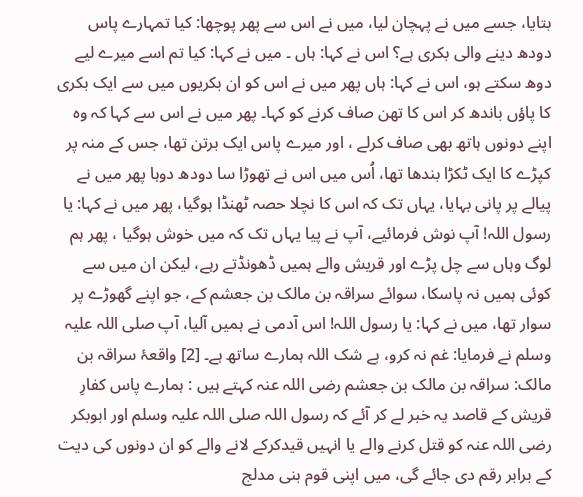بتایا، جسے میں نے پہچان لیا، میں نے اس سے پھر پوچھا: کیا تمہارے پاس دودھ دینے والی بکری ہے؟ اس نے کہا: ہاں ۔ میں نے کہا: کیا تم اسے میرے لیے دوھ سکتے ہو، اس نے کہا: ہاں پھر میں نے اس کو ان بکریوں میں سے ایک بکری کا پاؤں باندھ کر اس کا تھن صاف کرنے کو کہا۔ پھر میں نے اس سے کہا کہ وہ اپنے دونوں ہاتھ بھی صاف کرلے ، اور میرے پاس ایک برتن تھا، جس کے منہ پر کپڑے کا ایک ٹکڑا بندھا تھا، اُس میں اس نے تھوڑا سا دودھ دوہا پھر میں نے پیالے پر پانی بہایا، یہاں تک کہ اس کا نچلا حصہ ٹھنڈا ہوگیا، پھر میں نے کہا: یا رسول اللہ! آپ نوش فرمائیے، آپ نے پیا یہاں تک کہ میں خوش ہوگیا ، پھر ہم لوگ وہاں سے چل پڑے اور قریش والے ہمیں ڈھونڈتے رہے، لیکن ان میں سے کوئی ہمیں نہ پاسکا، سوائے سراقہ بن مالک بن جعشم کے، جو اپنے گھوڑے پر سوار تھا، میں نے کہا: یا رسول اللہ! اس آدمی نے ہمیں آلیا، آپ صلی اللہ علیہ وسلم نے فرمایا: غم نہ کرو، بے شک اللہ ہمارے ساتھ ہے۔ [2] واقعۂ سراقہ بن مالک: سراقہ بن مالک بن جعشم رضی اللہ عنہ کہتے ہیں : ہمارے پاس کفارِ قریش کے قاصد یہ خبر لے کر آئے کہ رسول اللہ صلی اللہ علیہ وسلم اور ابوبکر رضی اللہ عنہ کو قتل کرنے والے یا انہیں قیدکرکے لانے والے کو ان دونوں کی دیت کے برابر رقم دی جائے گی، میں اپنی قوم بنی مدلج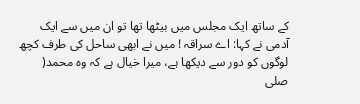کے ساتھ ایک مجلس میں بیٹھا تھا تو ان میں سے ایک آدمی نے کہا: اے سراقہ ! میں نے ابھی ساحل کی طرف کچھ لوگوں کو دور سے دیکھا ہے، میرا خیال ہے کہ وہ محمد( صلی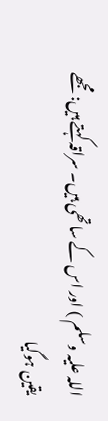اللہ علیہ وسلم ) اور اس کے ساتھی ہیں۔ سراقہ کہتے ہیں: مجھے یقین ہوگیا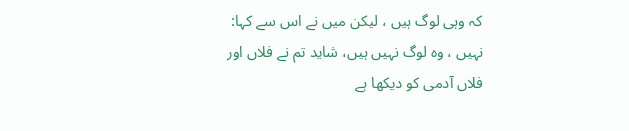کہ وہی لوگ ہیں ، لیکن میں نے اس سے کہا: نہیں ، وہ لوگ نہیں ہیں، شاید تم نے فلاں اور فلاں آدمی کو دیکھا ہے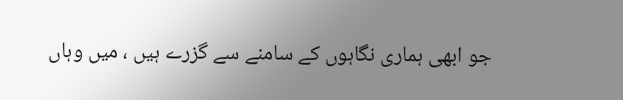جو ابھی ہماری نگاہوں کے سامنے سے گزرے ہیں ، میں وہاں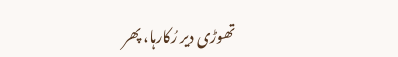تھوڑی دیر رُکارہا، پھر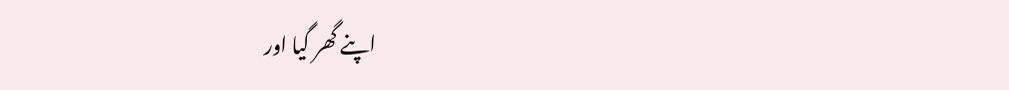اپنے گھر گیا اور